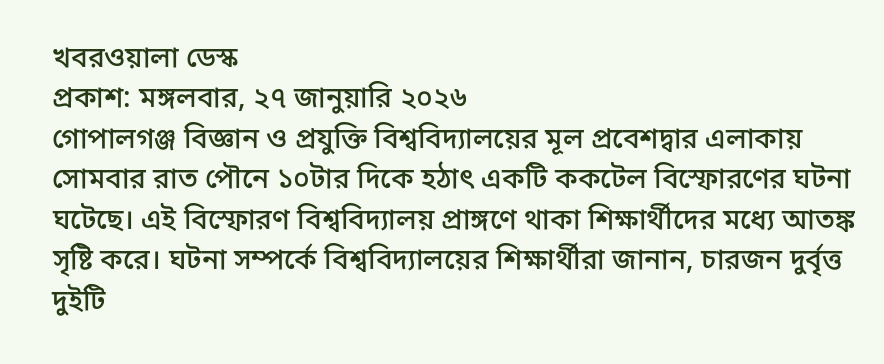খবরওয়ালা ডেস্ক
প্রকাশ: মঙ্গলবার, ২৭ জানুয়ারি ২০২৬
গোপালগঞ্জ বিজ্ঞান ও প্রযুক্তি বিশ্ববিদ্যালয়ের মূল প্রবেশদ্বার এলাকায় সোমবার রাত পৌনে ১০টার দিকে হঠাৎ একটি ককটেল বিস্ফোরণের ঘটনা ঘটেছে। এই বিস্ফোরণ বিশ্ববিদ্যালয় প্রাঙ্গণে থাকা শিক্ষার্থীদের মধ্যে আতঙ্ক সৃষ্টি করে। ঘটনা সম্পর্কে বিশ্ববিদ্যালয়ের শিক্ষার্থীরা জানান, চারজন দুর্বৃত্ত দুইটি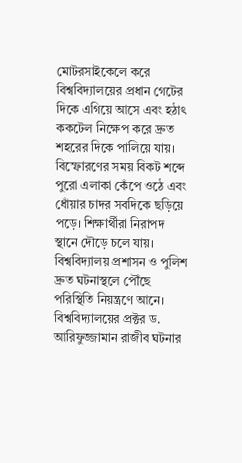মোটরসাইকেলে করে বিশ্ববিদ্যালয়ের প্রধান গেটের দিকে এগিয়ে আসে এবং হঠাৎ ককটেল নিক্ষেপ করে দ্রুত শহরের দিকে পালিয়ে যায়।
বিস্ফোরণের সময় বিকট শব্দে পুরো এলাকা কেঁপে ওঠে এবং ধোঁয়ার চাদর সবদিকে ছড়িয়ে পড়ে। শিক্ষার্থীরা নিরাপদ স্থানে দৌড়ে চলে যায়। বিশ্ববিদ্যালয় প্রশাসন ও পুলিশ দ্রুত ঘটনাস্থলে পৌঁছে পরিস্থিতি নিয়ন্ত্রণে আনে।
বিশ্ববিদ্যালয়ের প্রক্টর ড. আরিফুজ্জামান রাজীব ঘটনার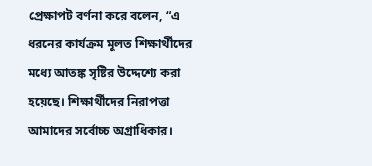প্রেক্ষাপট বর্ণনা করে বলেন, “এ ধরনের কার্যক্রম মূলত শিক্ষার্থীদের মধ্যে আতঙ্ক সৃষ্টির উদ্দেশ্যে করা হয়েছে। শিক্ষার্থীদের নিরাপত্তা আমাদের সর্বোচ্চ অগ্রাধিকার।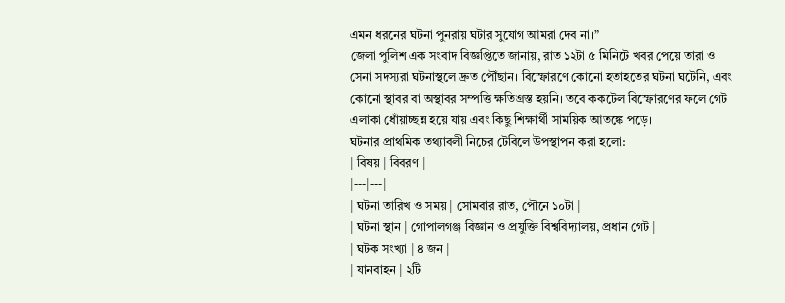এমন ধরনের ঘটনা পুনরায় ঘটার সুযোগ আমরা দেব না।”
জেলা পুলিশ এক সংবাদ বিজ্ঞপ্তিতে জানায়, রাত ১২টা ৫ মিনিটে খবর পেয়ে তারা ও সেনা সদস্যরা ঘটনাস্থলে দ্রুত পৌঁছান। বিস্ফোরণে কোনো হতাহতের ঘটনা ঘটেনি, এবং কোনো স্থাবর বা অস্থাবর সম্পত্তি ক্ষতিগ্রস্ত হয়নি। তবে ককটেল বিস্ফোরণের ফলে গেট এলাকা ধোঁয়াচ্ছন্ন হয়ে যায় এবং কিছু শিক্ষার্থী সাময়িক আতঙ্কে পড়ে।
ঘটনার প্রাথমিক তথ্যাবলী নিচের টেবিলে উপস্থাপন করা হলো:
| বিষয় | বিবরণ |
|---|---|
| ঘটনা তারিখ ও সময় | সোমবার রাত, পৌনে ১০টা |
| ঘটনা স্থান | গোপালগঞ্জ বিজ্ঞান ও প্রযুক্তি বিশ্ববিদ্যালয়, প্রধান গেট |
| ঘটক সংখ্যা | ৪ জন |
| যানবাহন | ২টি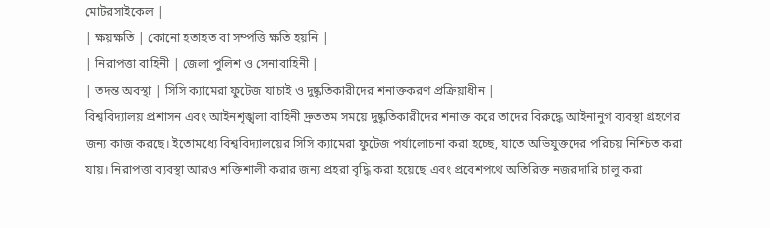মোটরসাইকেল |
| ক্ষয়ক্ষতি | কোনো হতাহত বা সম্পত্তি ক্ষতি হয়নি |
| নিরাপত্তা বাহিনী | জেলা পুলিশ ও সেনাবাহিনী |
| তদন্ত অবস্থা | সিসি ক্যামেরা ফুটেজ যাচাই ও দুষ্কৃতিকারীদের শনাক্তকরণ প্রক্রিয়াধীন |
বিশ্ববিদ্যালয় প্রশাসন এবং আইনশৃঙ্খলা বাহিনী দ্রুততম সময়ে দুষ্কৃতিকারীদের শনাক্ত করে তাদের বিরুদ্ধে আইনানুগ ব্যবস্থা গ্রহণের জন্য কাজ করছে। ইতোমধ্যে বিশ্ববিদ্যালয়ের সিসি ক্যামেরা ফুটেজ পর্যালোচনা করা হচ্ছে, যাতে অভিযুক্তদের পরিচয় নিশ্চিত করা যায়। নিরাপত্তা ব্যবস্থা আরও শক্তিশালী করার জন্য প্রহরা বৃদ্ধি করা হয়েছে এবং প্রবেশপথে অতিরিক্ত নজরদারি চালু করা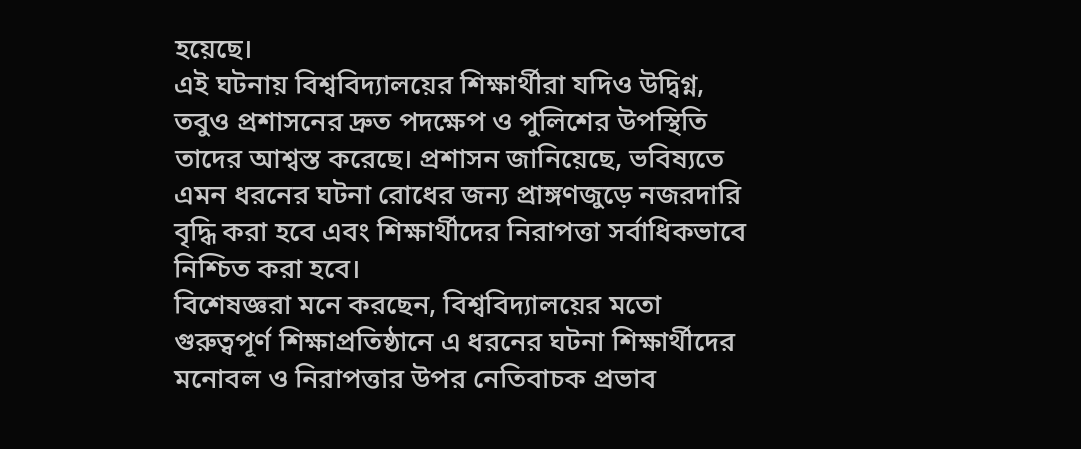হয়েছে।
এই ঘটনায় বিশ্ববিদ্যালয়ের শিক্ষার্থীরা যদিও উদ্বিগ্ন, তবুও প্রশাসনের দ্রুত পদক্ষেপ ও পুলিশের উপস্থিতি তাদের আশ্বস্ত করেছে। প্রশাসন জানিয়েছে, ভবিষ্যতে এমন ধরনের ঘটনা রোধের জন্য প্রাঙ্গণজুড়ে নজরদারি বৃদ্ধি করা হবে এবং শিক্ষার্থীদের নিরাপত্তা সর্বাধিকভাবে নিশ্চিত করা হবে।
বিশেষজ্ঞরা মনে করছেন, বিশ্ববিদ্যালয়ের মতো গুরুত্বপূর্ণ শিক্ষাপ্রতিষ্ঠানে এ ধরনের ঘটনা শিক্ষার্থীদের মনোবল ও নিরাপত্তার উপর নেতিবাচক প্রভাব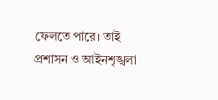ফেলতে পারে। তাই প্রশাসন ও আইনশৃঙ্খলা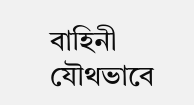বাহিনী যৌথভাবে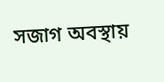সজাগ অবস্থায়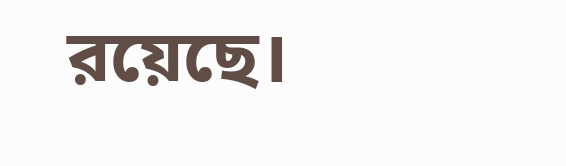রয়েছে।